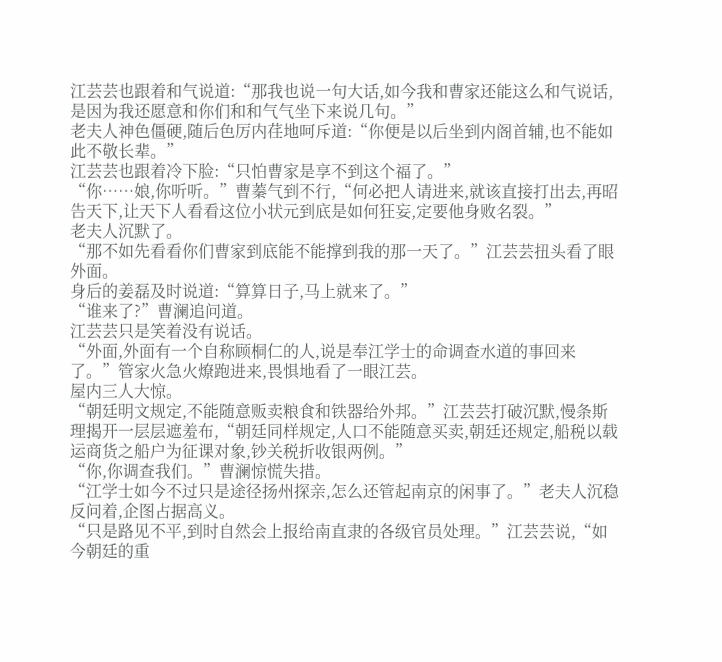江芸芸也跟着和气说道:“那我也说一句大话,如今我和曹家还能这么和气说话,是因为我还愿意和你们和和气气坐下来说几句。”
老夫人神色僵硬,随后色厉内荏地呵斥道:“你便是以后坐到内阁首辅,也不能如此不敬长辈。”
江芸芸也跟着冷下脸:“只怕曹家是享不到这个福了。”
“你……娘,你听听。”曹蓁气到不行,“何必把人请进来,就该直接打出去,再昭告天下,让天下人看看这位小状元到底是如何狂妄,定要他身败名裂。”
老夫人沉默了。
“那不如先看看你们曹家到底能不能撑到我的那一天了。”江芸芸扭头看了眼外面。
身后的姜磊及时说道:“算算日子,马上就来了。”
“谁来了?”曹澜追问道。
江芸芸只是笑着没有说话。
“外面,外面有一个自称顾桐仁的人,说是奉江学士的命调查水道的事回来了。”管家火急火燎跑进来,畏惧地看了一眼江芸。
屋内三人大惊。
“朝廷明文规定,不能随意贩卖粮食和铁器给外邦。”江芸芸打破沉默,慢条斯理揭开一层层遮羞布,“朝廷同样规定,人口不能随意买卖,朝廷还规定,船税以载运商货之船户为征课对象,钞关税折收银两例。”
“你,你调查我们。”曹澜惊慌失措。
“江学士如今不过只是途径扬州探亲,怎么还管起南京的闲事了。”老夫人沉稳反问着,企图占据高义。
“只是路见不平,到时自然会上报给南直隶的各级官员处理。”江芸芸说,“如今朝廷的重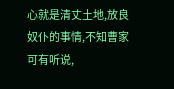心就是清丈土地,放良奴仆的事情,不知曹家可有听说,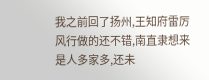我之前回了扬州,王知府雷厉风行做的还不错,南直隶想来是人多家多,还未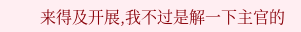来得及开展,我不过是解一下主官的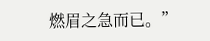燃眉之急而已。”